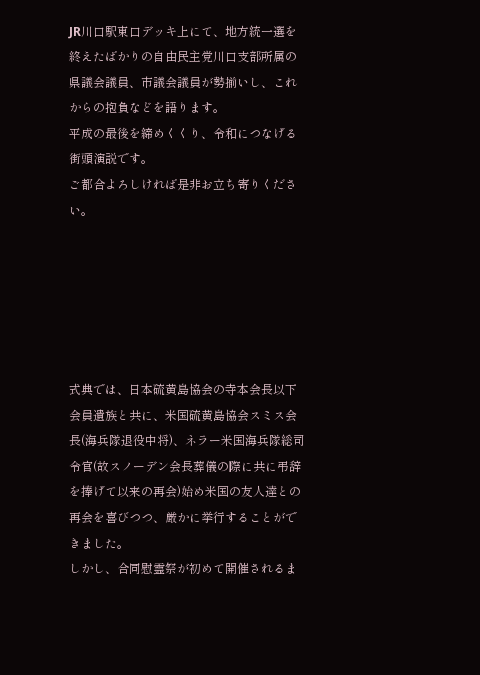JR川口駅東口デッキ上にて、地方統一選を終えたばかりの自由民主党川口支部所属の県議会議員、市議会議員が勢揃いし、これからの抱負などを語ります。
平成の最後を締めくくり、令和につなげる街頭演説です。
ご都合よろしければ是非お立ち寄りください。






式典では、日本硫黄島協会の寺本会長以下会員遺族と共に、米国硫黄島協会スミス会長(海兵隊退役中将)、ネラー米国海兵隊総司令官(故スノーデン会長葬儀の際に共に弔辞を捧げて以来の再会)始め米国の友人達との再会を喜びつつ、厳かに挙行することができました。
しかし、合同慰霊祭が初めて開催されるま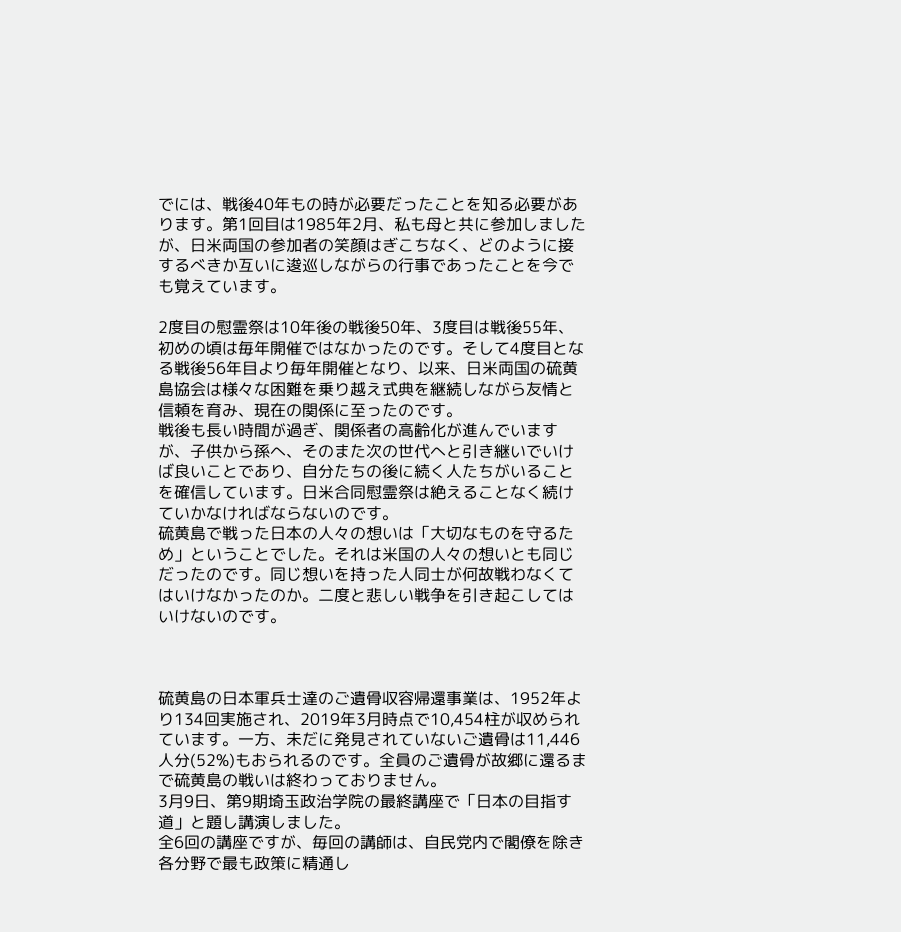でには、戦後40年もの時が必要だったことを知る必要があります。第1回目は1985年2月、私も母と共に参加しましたが、日米両国の参加者の笑顔はぎこちなく、どのように接するべきか互いに逡巡しながらの行事であったことを今でも覚えています。

2度目の慰霊祭は10年後の戦後50年、3度目は戦後55年、初めの頃は毎年開催ではなかったのです。そして4度目となる戦後56年目より毎年開催となり、以来、日米両国の硫黄島協会は様々な困難を乗り越え式典を継続しながら友情と信頼を育み、現在の関係に至ったのです。
戦後も長い時間が過ぎ、関係者の高齢化が進んでいますが、子供から孫へ、そのまた次の世代へと引き継いでいけば良いことであり、自分たちの後に続く人たちがいることを確信しています。日米合同慰霊祭は絶えることなく続けていかなければならないのです。
硫黄島で戦った日本の人々の想いは「大切なものを守るため」ということでした。それは米国の人々の想いとも同じだったのです。同じ想いを持った人同士が何故戦わなくてはいけなかったのか。二度と悲しい戦争を引き起こしてはいけないのです。



硫黄島の日本軍兵士達のご遺骨収容帰還事業は、1952年より134回実施され、2019年3月時点で10,454柱が収められています。一方、未だに発見されていないご遺骨は11,446人分(52%)もおられるのです。全員のご遺骨が故郷に還るまで硫黄島の戦いは終わっておりません。
3月9日、第9期埼玉政治学院の最終講座で「日本の目指す道」と題し講演しました。
全6回の講座ですが、毎回の講師は、自民党内で閣僚を除き各分野で最も政策に精通し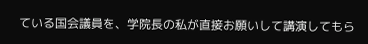ている国会議員を、学院長の私が直接お願いして講演してもら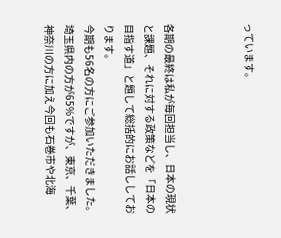っています。



各期の最終は私が毎回担当し、日本の現状と課題、それに対する政策などを「日本の目指す道」と題して総括的にお話ししております。
今期も56名の方にご参加いただきました。埼玉県内の方が65%ですが、東京、千葉、神奈川の方に加え今回も石巻市や北海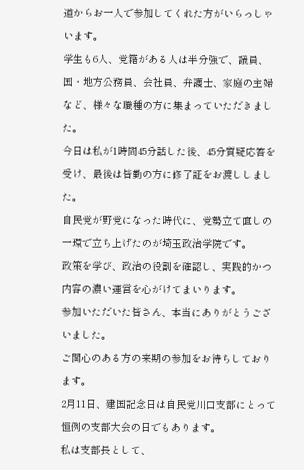道からお一人で参加してくれた方がいらっしゃいます。
学生も6人、党籍がある人は半分強で、議員、国・地方公務員、会社員、弁護士、家庭の主婦など、様々な職種の方に集まっていただきました。
今日は私が1時間45分話した後、45分質疑応答を受け、最後は皆勤の方に修了証をお渡ししました。
自民党が野党になった時代に、党勢立て直しの一環で立ち上げたのが埼玉政治学院です。
政策を学び、政治の役割を確認し、実践的かつ内容の濃い運営を心がけてまいります。
参加いただいた皆さん、本当にありがとうございました。
ご関心のある方の来期の参加をお待ちしております。
2月11日、建国記念日は自民党川口支部にとって恒例の支部大会の日でもあります。
私は支部長として、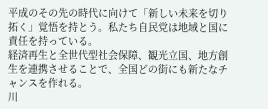平成のその先の時代に向けて「新しい未来を切り拓く」覚悟を持とう。私たち自民党は地域と国に責任を持っている。
経済再生と全世代型社会保障、観光立国、地方創生を連携させることで、全国どの街にも新たなチャンスを作れる。
川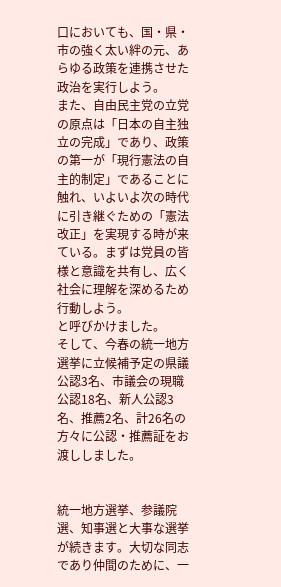口においても、国・県・市の強く太い絆の元、あらゆる政策を連携させた政治を実行しよう。
また、自由民主党の立党の原点は「日本の自主独立の完成」であり、政策の第一が「現行憲法の自主的制定」であることに触れ、いよいよ次の時代に引き継ぐための「憲法改正」を実現する時が来ている。まずは党員の皆様と意識を共有し、広く社会に理解を深めるため行動しよう。
と呼びかけました。
そして、今春の統一地方選挙に立候補予定の県議公認3名、市議会の現職公認18名、新人公認3名、推薦2名、計26名の方々に公認・推薦証をお渡ししました。


統一地方選挙、参議院選、知事選と大事な選挙が続きます。大切な同志であり仲間のために、一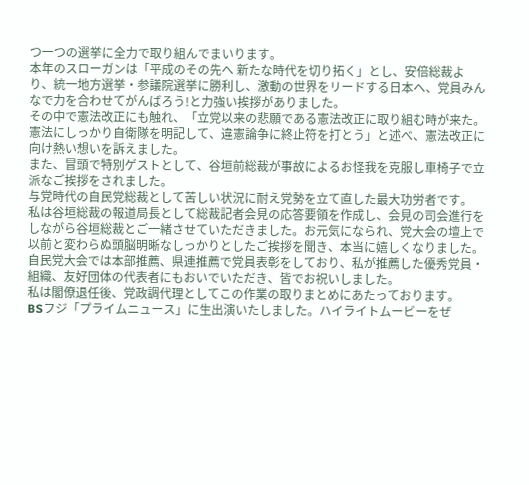つ一つの選挙に全力で取り組んでまいります。
本年のスローガンは「平成のその先へ 新たな時代を切り拓く」とし、安倍総裁より、統一地方選挙・参議院選挙に勝利し、激動の世界をリードする日本へ、党員みんなで力を合わせてがんばろう!と力強い挨拶がありました。
その中で憲法改正にも触れ、「立党以来の悲願である憲法改正に取り組む時が来た。憲法にしっかり自衛隊を明記して、違憲論争に終止符を打とう」と述べ、憲法改正に向け熱い想いを訴えました。
また、冒頭で特別ゲストとして、谷垣前総裁が事故によるお怪我を克服し車椅子で立派なご挨拶をされました。
与党時代の自民党総裁として苦しい状況に耐え党勢を立て直した最大功労者です。
私は谷垣総裁の報道局長として総裁記者会見の応答要領を作成し、会見の司会進行をしながら谷垣総裁とご一緒させていただきました。お元気になられ、党大会の壇上で以前と変わらぬ頭脳明晰なしっかりとしたご挨拶を聞き、本当に嬉しくなりました。
自民党大会では本部推薦、県連推薦で党員表彰をしており、私が推薦した優秀党員・組織、友好団体の代表者にもおいでいただき、皆でお祝いしました。
私は閣僚退任後、党政調代理としてこの作業の取りまとめにあたっております。
BSフジ「プライムニュース」に生出演いたしました。ハイライトムービーをぜ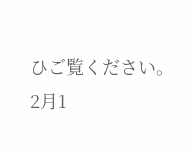ひご覧ください。
2月1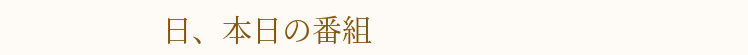日、本日の番組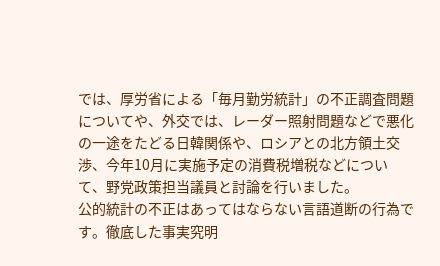では、厚労省による「毎月勤労統計」の不正調査問題についてや、外交では、レーダー照射問題などで悪化の一途をたどる日韓関係や、ロシアとの北方領土交渉、今年10月に実施予定の消費税増税などについて、野党政策担当議員と討論を行いました。
公的統計の不正はあってはならない言語道断の行為です。徹底した事実究明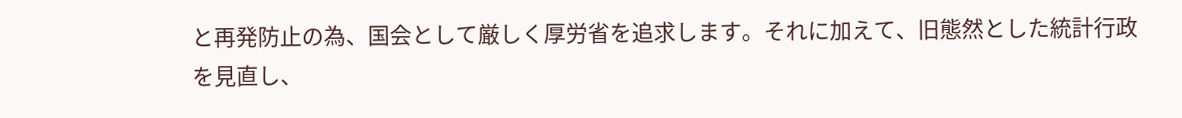と再発防止の為、国会として厳しく厚労省を追求します。それに加えて、旧態然とした統計行政を見直し、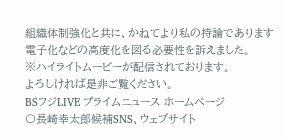組織体制強化と共に、かねてより私の持論であります電子化などの高度化を図る必要性を訴えました。
※ハイライトムービーが配信されております。
よろしければ是非ご覧ください。
BSフジLIVE プライムニュース ホームページ
〇長崎幸太郎候補SNS、ウェブサイト